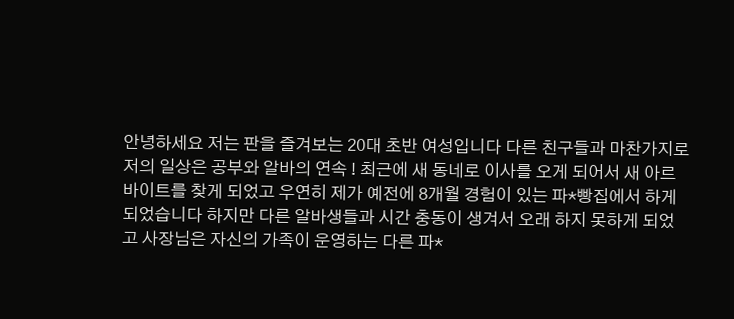안녕하세요 저는 판을 즐겨보는 20대 초반 여성입니다 다른 친구들과 마찬가지로 저의 일상은 공부와 알바의 연속 ! 최근에 새 동네로 이사를 오게 되어서 새 아르바이트를 찾게 되었고 우연히 제가 예전에 8개월 경험이 있는 파*빵집에서 하게 되었습니다 하지만 다른 알바생들과 시간 충동이 생겨서 오래 하지 못하게 되었고 사장님은 자신의 가족이 운영하는 다른 파*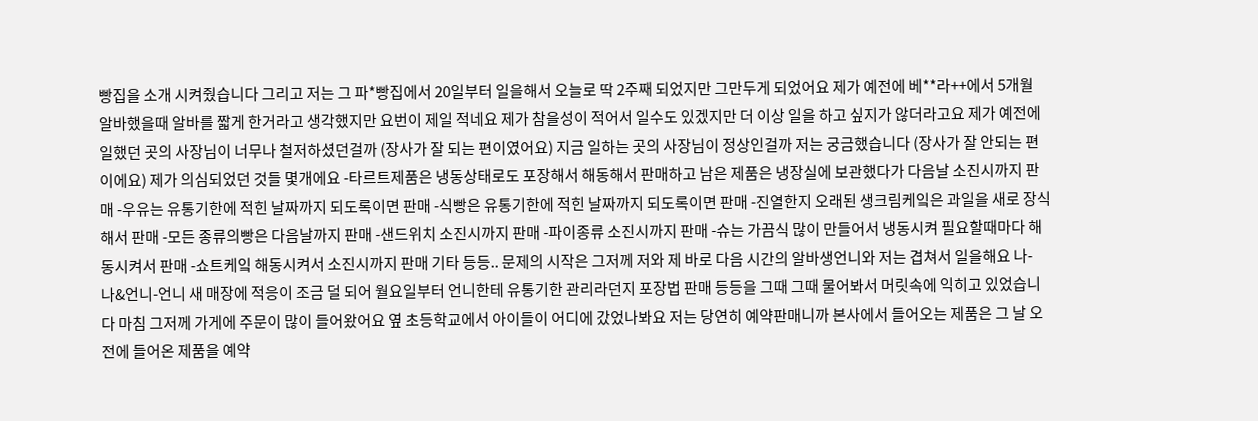빵집을 소개 시켜줬습니다 그리고 저는 그 파*빵집에서 20일부터 일을해서 오늘로 딱 2주째 되었지만 그만두게 되었어요 제가 예전에 베**라++에서 5개월 알바했을때 알바를 짧게 한거라고 생각했지만 요번이 제일 적네요 제가 참을성이 적어서 일수도 있겠지만 더 이상 일을 하고 싶지가 않더라고요 제가 예전에 일했던 곳의 사장님이 너무나 철저하셨던걸까 (장사가 잘 되는 편이였어요) 지금 일하는 곳의 사장님이 정상인걸까 저는 궁금했습니다 (장사가 잘 안되는 편이에요) 제가 의심되었던 것들 몇개에요 -타르트제품은 냉동상태로도 포장해서 해동해서 판매하고 남은 제품은 냉장실에 보관했다가 다음날 소진시까지 판매 -우유는 유통기한에 적힌 날짜까지 되도록이면 판매 -식빵은 유통기한에 적힌 날짜까지 되도록이면 판매 -진열한지 오래된 생크림케잌은 과일을 새로 장식해서 판매 -모든 종류의빵은 다음날까지 판매 -샌드위치 소진시까지 판매 -파이종류 소진시까지 판매 -슈는 가끔식 많이 만들어서 냉동시켜 필요할때마다 해동시켜서 판매 -쇼트케잌 해동시켜서 소진시까지 판매 기타 등등.. 문제의 시작은 그저께 저와 제 바로 다음 시간의 알바생언니와 저는 겹쳐서 일을해요 나-나&언니-언니 새 매장에 적응이 조금 덜 되어 월요일부터 언니한테 유통기한 관리라던지 포장법 판매 등등을 그때 그때 물어봐서 머릿속에 익히고 있었습니다 마침 그저께 가게에 주문이 많이 들어왔어요 옆 초등학교에서 아이들이 어디에 갔었나봐요 저는 당연히 예약판매니까 본사에서 들어오는 제품은 그 날 오전에 들어온 제품을 예약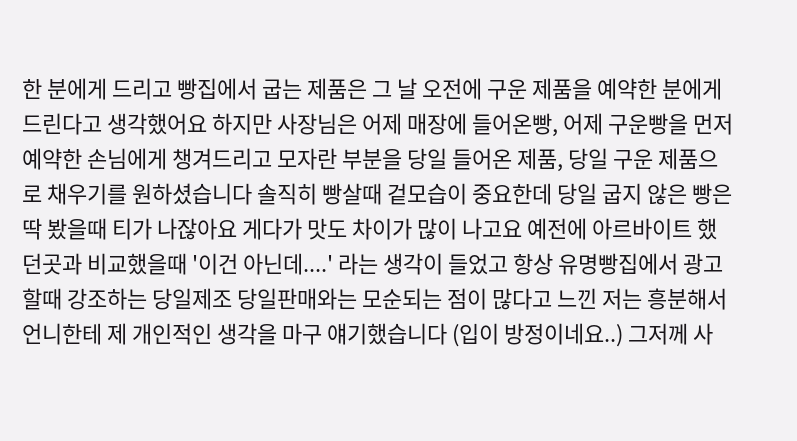한 분에게 드리고 빵집에서 굽는 제품은 그 날 오전에 구운 제품을 예약한 분에게 드린다고 생각했어요 하지만 사장님은 어제 매장에 들어온빵, 어제 구운빵을 먼저 예약한 손님에게 챙겨드리고 모자란 부분을 당일 들어온 제품, 당일 구운 제품으로 채우기를 원하셨습니다 솔직히 빵살때 겉모습이 중요한데 당일 굽지 않은 빵은 딱 봤을때 티가 나잖아요 게다가 맛도 차이가 많이 나고요 예전에 아르바이트 했던곳과 비교했을때 '이건 아닌데....' 라는 생각이 들었고 항상 유명빵집에서 광고할때 강조하는 당일제조 당일판매와는 모순되는 점이 많다고 느낀 저는 흥분해서 언니한테 제 개인적인 생각을 마구 얘기했습니다 (입이 방정이네요..) 그저께 사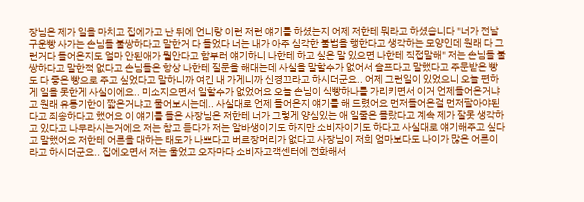장님은 제가 일을 마치고 집에가고 난 뒤에 언니랑 이런 저런 얘기를 하셨는지 어제 저한테 뭐라고 하셨습니다 "너가 전날구운빵 사가는 손님들 불쌍하다고 말한거 다 들었다 너는 내가 아주 심각한 불법을 행한다고 생각하는 모양인데 원래 다 그런거다 들어온지도 얼마 안된애가 뭘안다고 함부러 얘기하니 나한테 하고 싶은 말 있으면 나한테 직접말해" 저는 손님들 불쌍하다고 말한적 없다고 손님들은 항상 나한테 질문을 해대는데 사실을 말할수가 없어서 슬프다고 말했다고 주문받은 빵도 다 좋은 빵으로 주고 싶었다고 말하니까 여긴 내 가게니까 신경끄라고 하시더군요.. 어제 그런일이 있었으니 오늘 편하게 일을 못한게 사실이에요.. 미소지으면서 일할수가 없었어요 오늘 손님이 식빵하나를 가리키면서 이거 언제들어온거냐고 원래 유통기한이 짧은거냐고 물어보시는데.. 사실대로 언제 들어온지 얘기를 해 드렸어요 먼저들어온걸 먼저팔아야된다고 죄송하다고 했어요 이 얘기를 들은 사장님은 저한테 너가 그렇게 양심있는 애 일줄은 몰랐다고 계속 제가 잘못 생각하고 있다고 나무라시는거에요 저는 참고 듣다가 저는 알바생이기도 하지만 소비자이기도 하다고 사실대로 얘기해주고 싶다고 말했어요 저한테 어른을 대하는 태도가 나쁘다고 버르장머리가 없다고 사장님이 저희 엄마보다도 나이가 많은 어른이라고 하시더군요.. 집에오면서 저는 울었고 오자마다 소비자고객센터에 전화해서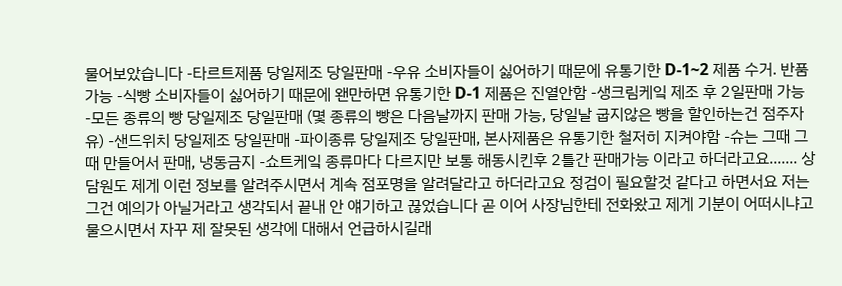물어보았습니다 -타르트제품 당일제조 당일판매 -우유 소비자들이 싫어하기 때문에 유통기한 D-1~2 제품 수거. 반품가능 -식빵 소비자들이 싫어하기 때문에 왠만하면 유통기한 D-1 제품은 진열안함 -생크림케잌 제조 후 2일판매 가능 -모든 종류의 빵 당일제조 당일판매 (몇 종류의 빵은 다음날까지 판매 가능, 당일날 굽지않은 빵을 할인하는건 점주자유) -샌드위치 당일제조 당일판매 -파이종류 당일제조 당일판매, 본사제품은 유통기한 철저히 지켜야함 -슈는 그때 그때 만들어서 판매, 냉동금지 -쇼트케잌 종류마다 다르지만 보통 해동시킨후 2틀간 판매가능 이라고 하더라고요....... 상담원도 제게 이런 정보를 알려주시면서 계속 점포명을 알려달라고 하더라고요 정검이 필요할것 같다고 하면서요 저는 그건 예의가 아닐거라고 생각되서 끝내 안 얘기하고 끊었습니다 곧 이어 사장님한테 전화왔고 제게 기분이 어떠시냐고 물으시면서 자꾸 제 잘못된 생각에 대해서 언급하시길래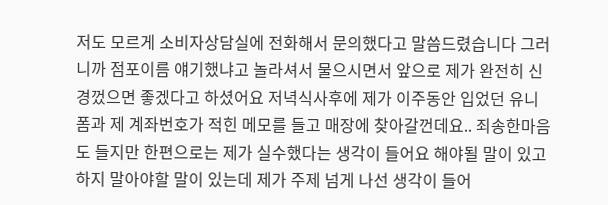저도 모르게 소비자상담실에 전화해서 문의했다고 말씀드렸습니다 그러니까 점포이름 얘기했냐고 놀라셔서 물으시면서 앞으로 제가 완전히 신경껐으면 좋겠다고 하셨어요 저녁식사후에 제가 이주동안 입었던 유니폼과 제 계좌번호가 적힌 메모를 들고 매장에 찾아갈껀데요.. 죄송한마음도 들지만 한편으로는 제가 실수했다는 생각이 들어요 해야될 말이 있고 하지 말아야할 말이 있는데 제가 주제 넘게 나선 생각이 들어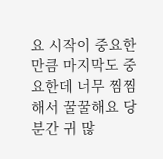요 시작이 중요한만큼 마지막도 중요한데 너무 찜찜해서 꿀꿀해요 당분간 귀 많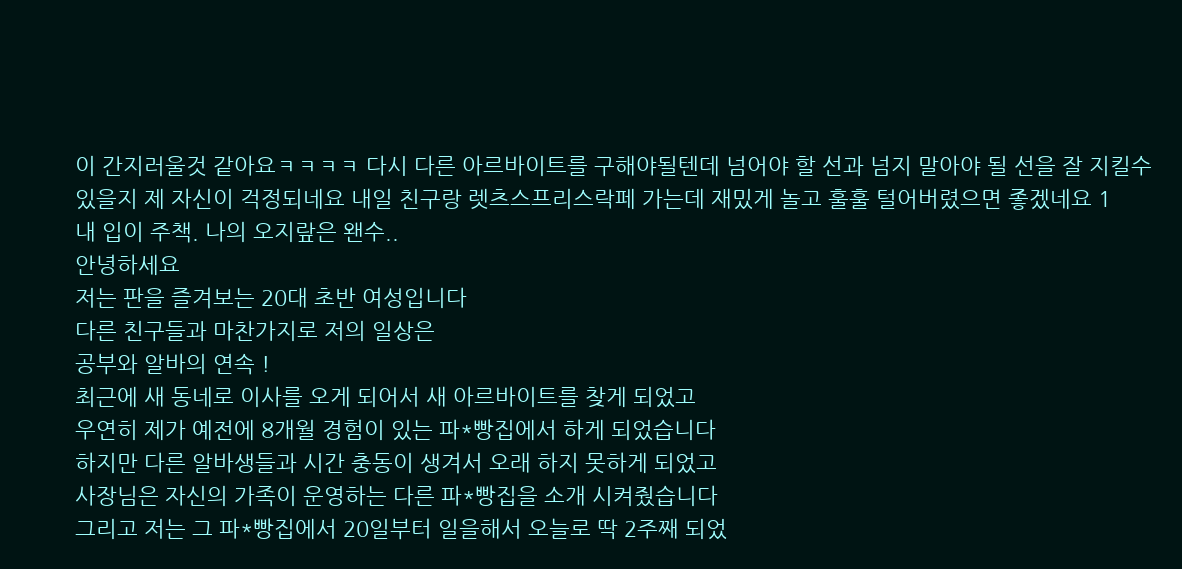이 간지러울것 같아요ㅋㅋㅋㅋ 다시 다른 아르바이트를 구해야될텐데 넘어야 할 선과 넘지 말아야 될 선을 잘 지킬수 있을지 제 자신이 걱정되네요 내일 친구랑 렛츠스프리스락페 가는데 재밌게 놀고 훌훌 털어버렸으면 좋겠네요 1
내 입이 주책. 나의 오지랖은 왠수..
안녕하세요
저는 판을 즐겨보는 20대 초반 여성입니다
다른 친구들과 마찬가지로 저의 일상은
공부와 알바의 연속 !
최근에 새 동네로 이사를 오게 되어서 새 아르바이트를 찾게 되었고
우연히 제가 예전에 8개월 경험이 있는 파*빵집에서 하게 되었습니다
하지만 다른 알바생들과 시간 충동이 생겨서 오래 하지 못하게 되었고
사장님은 자신의 가족이 운영하는 다른 파*빵집을 소개 시켜줬습니다
그리고 저는 그 파*빵집에서 20일부터 일을해서 오늘로 딱 2주째 되었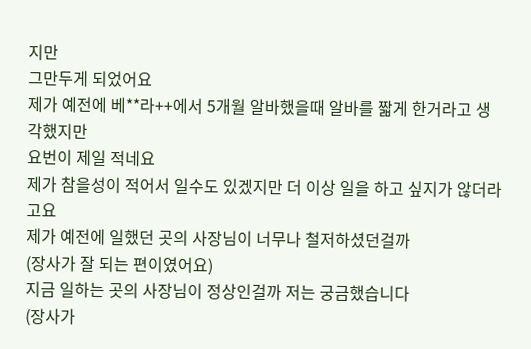지만
그만두게 되었어요
제가 예전에 베**라++에서 5개월 알바했을때 알바를 짧게 한거라고 생각했지만
요번이 제일 적네요
제가 참을성이 적어서 일수도 있겠지만 더 이상 일을 하고 싶지가 않더라고요
제가 예전에 일했던 곳의 사장님이 너무나 철저하셨던걸까
(장사가 잘 되는 편이였어요)
지금 일하는 곳의 사장님이 정상인걸까 저는 궁금했습니다
(장사가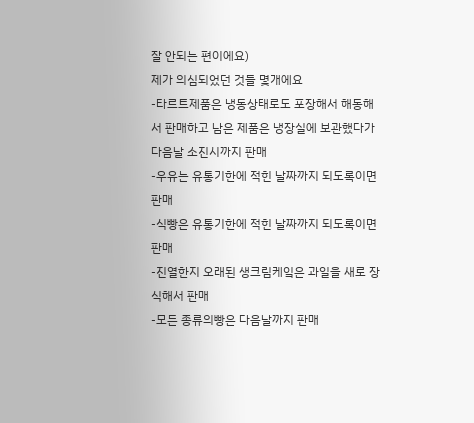잘 안되는 편이에요)
제가 의심되었던 것들 몇개에요
-타르트제품은 냉동상태로도 포장해서 해동해서 판매하고 남은 제품은 냉장실에 보관했다가 다음날 소진시까지 판매
-우유는 유통기한에 적힌 날짜까지 되도록이면 판매
-식빵은 유통기한에 적힌 날짜까지 되도록이면 판매
-진열한지 오래된 생크림케잌은 과일을 새로 장식해서 판매
-모든 종류의빵은 다음날까지 판매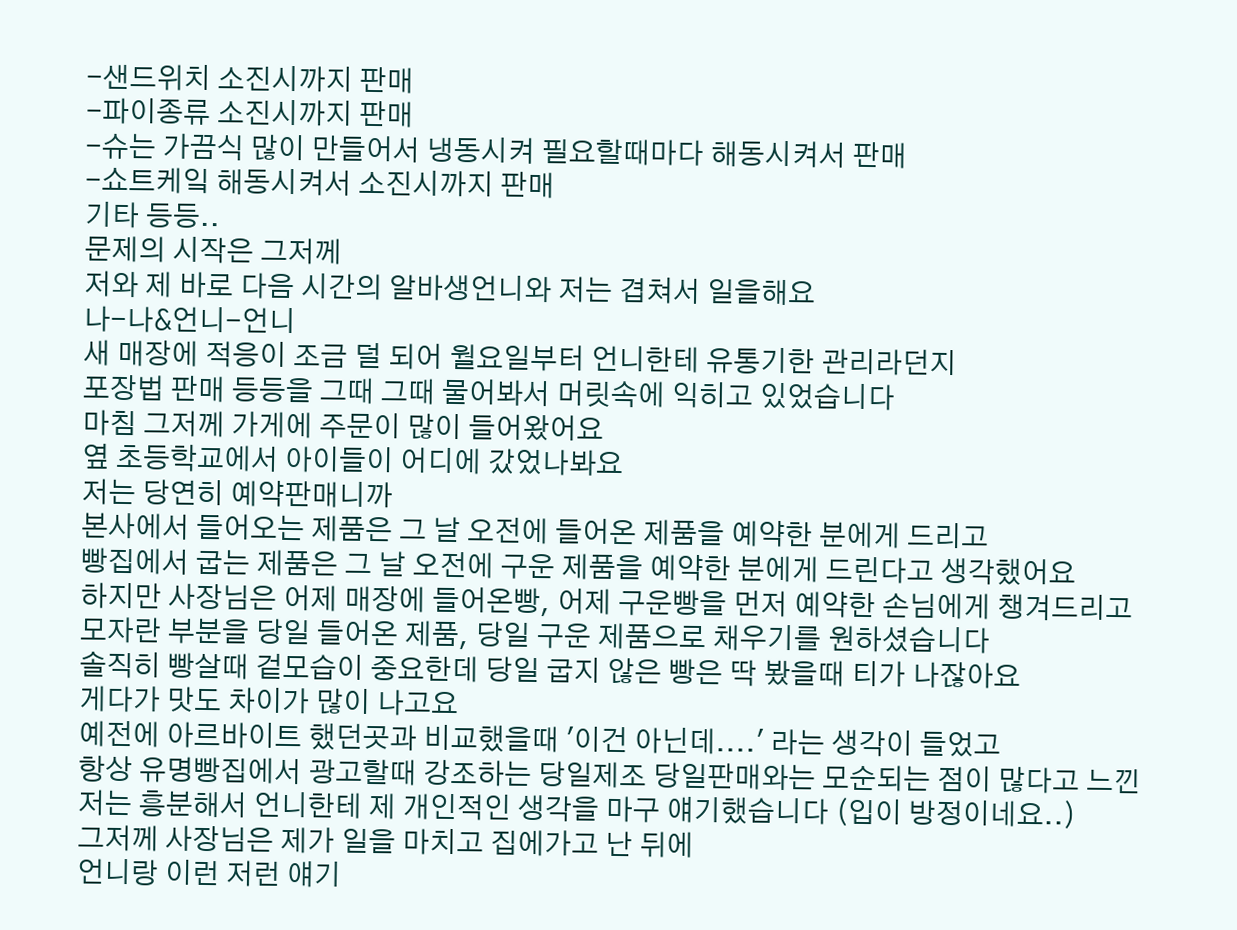-샌드위치 소진시까지 판매
-파이종류 소진시까지 판매
-슈는 가끔식 많이 만들어서 냉동시켜 필요할때마다 해동시켜서 판매
-쇼트케잌 해동시켜서 소진시까지 판매
기타 등등..
문제의 시작은 그저께
저와 제 바로 다음 시간의 알바생언니와 저는 겹쳐서 일을해요
나-나&언니-언니
새 매장에 적응이 조금 덜 되어 월요일부터 언니한테 유통기한 관리라던지
포장법 판매 등등을 그때 그때 물어봐서 머릿속에 익히고 있었습니다
마침 그저께 가게에 주문이 많이 들어왔어요
옆 초등학교에서 아이들이 어디에 갔었나봐요
저는 당연히 예약판매니까
본사에서 들어오는 제품은 그 날 오전에 들어온 제품을 예약한 분에게 드리고
빵집에서 굽는 제품은 그 날 오전에 구운 제품을 예약한 분에게 드린다고 생각했어요
하지만 사장님은 어제 매장에 들어온빵, 어제 구운빵을 먼저 예약한 손님에게 챙겨드리고
모자란 부분을 당일 들어온 제품, 당일 구운 제품으로 채우기를 원하셨습니다
솔직히 빵살때 겉모습이 중요한데 당일 굽지 않은 빵은 딱 봤을때 티가 나잖아요
게다가 맛도 차이가 많이 나고요
예전에 아르바이트 했던곳과 비교했을때 '이건 아닌데....' 라는 생각이 들었고
항상 유명빵집에서 광고할때 강조하는 당일제조 당일판매와는 모순되는 점이 많다고 느낀
저는 흥분해서 언니한테 제 개인적인 생각을 마구 얘기했습니다 (입이 방정이네요..)
그저께 사장님은 제가 일을 마치고 집에가고 난 뒤에
언니랑 이런 저런 얘기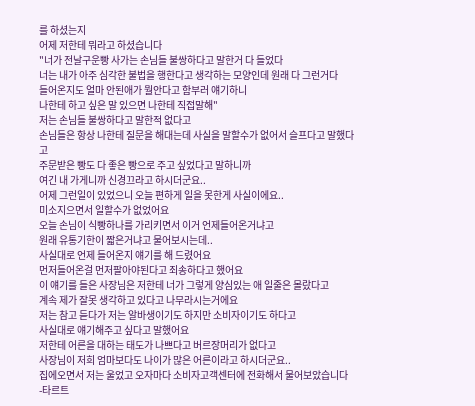를 하셨는지
어제 저한테 뭐라고 하셨습니다
"너가 전날구운빵 사가는 손님들 불쌍하다고 말한거 다 들었다
너는 내가 아주 심각한 불법을 행한다고 생각하는 모양인데 원래 다 그런거다
들어온지도 얼마 안된애가 뭘안다고 함부러 얘기하니
나한테 하고 싶은 말 있으면 나한테 직접말해"
저는 손님들 불쌍하다고 말한적 없다고
손님들은 항상 나한테 질문을 해대는데 사실을 말할수가 없어서 슬프다고 말했다고
주문받은 빵도 다 좋은 빵으로 주고 싶었다고 말하니까
여긴 내 가게니까 신경끄라고 하시더군요..
어제 그런일이 있었으니 오늘 편하게 일을 못한게 사실이에요..
미소지으면서 일할수가 없었어요
오늘 손님이 식빵하나를 가리키면서 이거 언제들어온거냐고
원래 유통기한이 짧은거냐고 물어보시는데..
사실대로 언제 들어온지 얘기를 해 드렸어요
먼저들어온걸 먼저팔아야된다고 죄송하다고 했어요
이 얘기를 들은 사장님은 저한테 너가 그렇게 양심있는 애 일줄은 몰랐다고
계속 제가 잘못 생각하고 있다고 나무라시는거에요
저는 참고 듣다가 저는 알바생이기도 하지만 소비자이기도 하다고
사실대로 얘기해주고 싶다고 말했어요
저한테 어른을 대하는 태도가 나쁘다고 버르장머리가 없다고
사장님이 저희 엄마보다도 나이가 많은 어른이라고 하시더군요..
집에오면서 저는 울었고 오자마다 소비자고객센터에 전화해서 물어보았습니다
-타르트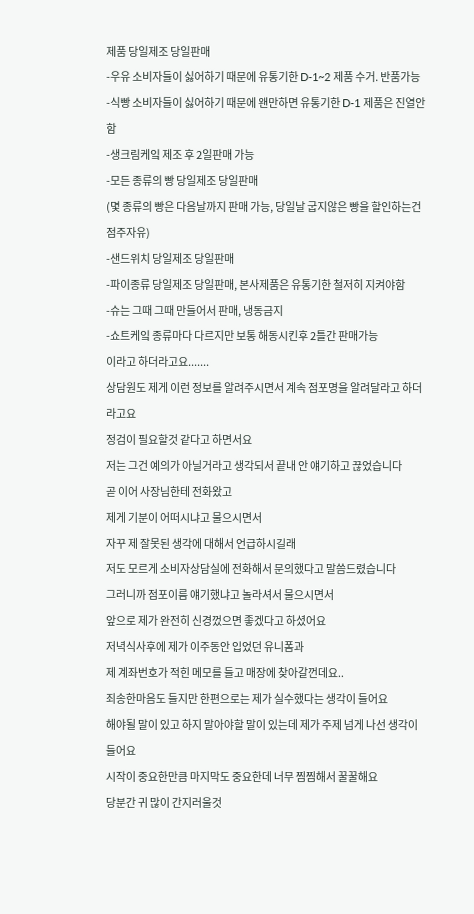제품 당일제조 당일판매
-우유 소비자들이 싫어하기 때문에 유통기한 D-1~2 제품 수거. 반품가능
-식빵 소비자들이 싫어하기 때문에 왠만하면 유통기한 D-1 제품은 진열안함
-생크림케잌 제조 후 2일판매 가능
-모든 종류의 빵 당일제조 당일판매
(몇 종류의 빵은 다음날까지 판매 가능, 당일날 굽지않은 빵을 할인하는건 점주자유)
-샌드위치 당일제조 당일판매
-파이종류 당일제조 당일판매, 본사제품은 유통기한 철저히 지켜야함
-슈는 그때 그때 만들어서 판매, 냉동금지
-쇼트케잌 종류마다 다르지만 보통 해동시킨후 2틀간 판매가능
이라고 하더라고요.......
상담원도 제게 이런 정보를 알려주시면서 계속 점포명을 알려달라고 하더라고요
정검이 필요할것 같다고 하면서요
저는 그건 예의가 아닐거라고 생각되서 끝내 안 얘기하고 끊었습니다
곧 이어 사장님한테 전화왔고
제게 기분이 어떠시냐고 물으시면서
자꾸 제 잘못된 생각에 대해서 언급하시길래
저도 모르게 소비자상담실에 전화해서 문의했다고 말씀드렸습니다
그러니까 점포이름 얘기했냐고 놀라셔서 물으시면서
앞으로 제가 완전히 신경껐으면 좋겠다고 하셨어요
저녁식사후에 제가 이주동안 입었던 유니폼과
제 계좌번호가 적힌 메모를 들고 매장에 찾아갈껀데요..
죄송한마음도 들지만 한편으로는 제가 실수했다는 생각이 들어요
해야될 말이 있고 하지 말아야할 말이 있는데 제가 주제 넘게 나선 생각이 들어요
시작이 중요한만큼 마지막도 중요한데 너무 찜찜해서 꿀꿀해요
당분간 귀 많이 간지러울것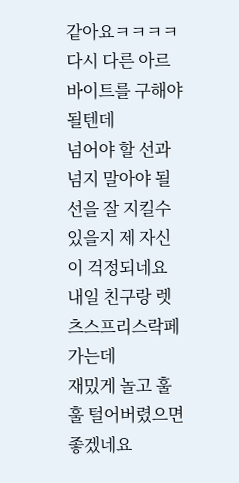같아요ㅋㅋㅋㅋ
다시 다른 아르바이트를 구해야될텐데
넘어야 할 선과 넘지 말아야 될 선을 잘 지킬수 있을지 제 자신이 걱정되네요
내일 친구랑 렛츠스프리스락페 가는데
재밌게 놀고 훌훌 털어버렸으면 좋겠네요